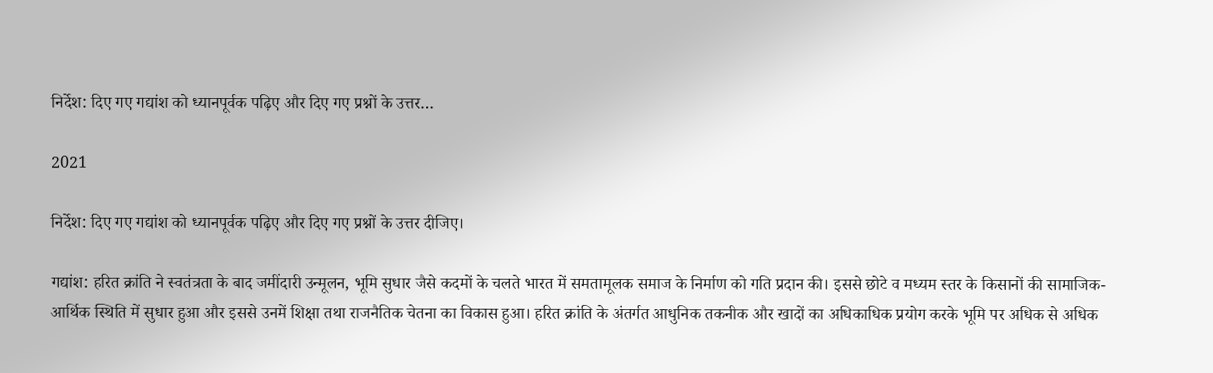निर्देश: दिए गए गद्यांश को ध्यानपूर्वक पढ़िए और दिए गए प्रश्नों के उत्तर…

2021

निर्देश: दिए गए गद्यांश को ध्यानपूर्वक पढ़िए और दिए गए प्रश्नों के उत्तर दीजिए।

गद्यांश: हरित क्रांति ने स्वतंत्रता के बाद जमींदारी उन्मूलन, भूमि सुधार जैसे कदमों के चलते भारत में समतामूलक समाज के निर्माण को गति प्रदान की। इससे छोटे व मध्यम स्तर के किसानों की सामाजिक-आर्थिक स्थिति में सुधार हुआ और इससे उनमें शिक्षा तथा राजनैतिक चेतना का विकास हुआ। हरित क्रांति के अंतर्गत आधुनिक तकनीक और खादों का अधिकाधिक प्रयोग करके भूमि पर अधिक से अधिक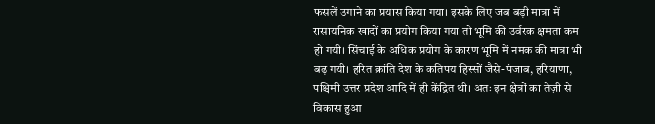फसलें उगाने का प्रयास किया गया। इसके लिए जब बड़ी मात्रा में रासायनिक खादों का प्रयोग किया गया तो भूमि की उर्वरक क्षमता कम हो गयी। सिंचाई के अधिक प्रयोग के कारण भूमि में नमक की मात्रा भी बढ़ गयी। हरित क्रांति देश के कतिपय हिस्सों जैसे-पंजाब, हरियाणा, पश्चिमी उत्तर प्रदेश आदि में ही केंद्रित थी। अतः इन क्षेत्रों का तेज़ी से विकास हुआ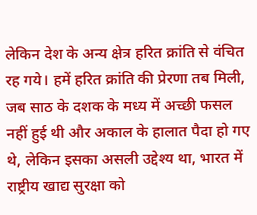लेकिन देश के अन्य क्षेत्र हरित क्रांति से वंचित रह गये। हमें हरित क्रांति की प्रेरणा तब मिली, जब साठ के दशक के मध्य में अच्छी फसल नहीं हुई थी और अकाल के हालात पैदा हो गए थे, लेकिन इसका असली उद्देश्य था, भारत में राष्ट्रीय खाद्य सुरक्षा को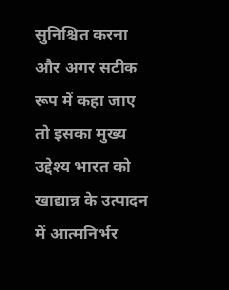सुनिश्चित करना और अगर सटीक रूप में कहा जाए तो इसका मुख्य उद्देश्य भारत को खाद्यान्न के उत्पादन में आत्मनिर्भर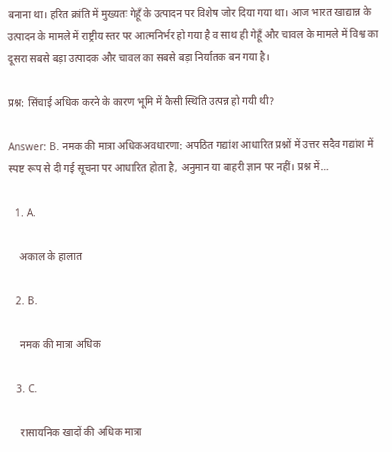बनाना था। हरित क्रांति में मुख्यतः गेहूँ के उत्पादन पर विशेष जोर दिया गया था। आज भारत खाद्यान्न के उत्पादन के मामले में राष्ट्रीय स्तर पर आत्मनिर्भर हो गया है व साथ ही गेहूँ और चावल के मामले में विश्व का दूसरा सबसे बड़ा उत्पादक और चावल का सबसे बड़ा निर्यातक बन गया है।

प्रश्न: सिंचाई अधिक करने के कारण भूमि में कैसी स्थिति उत्पन्न हो गयी थी?

Answer: B. नमक की मात्रा अधिकअवधारणा: अपठित गद्यांश आधारित प्रश्नों में उत्तर सदैव गद्यांश में स्पष्ट रूप से दी गई सूचना पर आधारित होता है, अनुमान या बाहरी ज्ञान पर नहीं। प्रश्न में…

  1. A.

    अकाल के हालात

  2. B.

    नमक की मात्रा अधिक

  3. C.

    रासायनिक खादों की अधिक मात्रा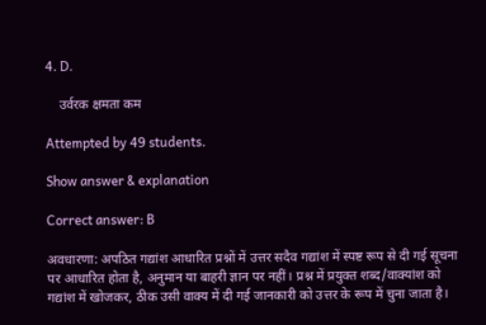4. D.

    उर्वरक क्षमता कम

Attempted by 49 students.

Show answer & explanation

Correct answer: B

अवधारणा: अपठित गद्यांश आधारित प्रश्नों में उत्तर सदैव गद्यांश में स्पष्ट रूप से दी गई सूचना पर आधारित होता है, अनुमान या बाहरी ज्ञान पर नहीं। प्रश्न में प्रयुक्त शब्द/वाक्यांश को गद्यांश में खोजकर, ठीक उसी वाक्य में दी गई जानकारी को उत्तर के रूप में चुना जाता है।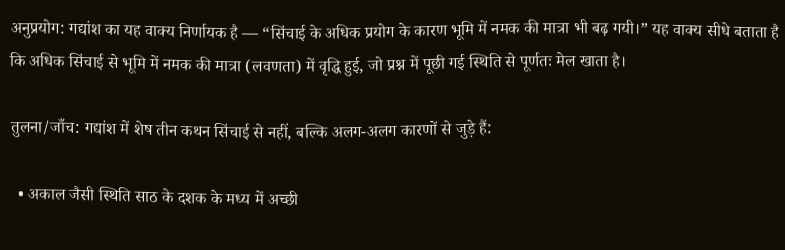अनुप्रयोग: गद्यांश का यह वाक्य निर्णायक है — “सिंचाई के अधिक प्रयोग के कारण भूमि में नमक की मात्रा भी बढ़ गयी।” यह वाक्य सीधे बताता है कि अधिक सिंचाई से भूमि में नमक की मात्रा (लवणता) में वृद्धि हुई, जो प्रश्न में पूछी गई स्थिति से पूर्णतः मेल खाता है।

तुलना/जाँच: गद्यांश में शेष तीन कथन सिंचाई से नहीं, बल्कि अलग-अलग कारणों से जुड़े हैं:

  • अकाल जैसी स्थिति साठ के दशक के मध्य में अच्छी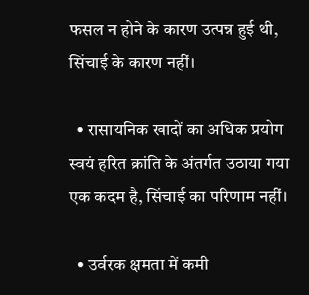फसल न होने के कारण उत्पन्न हुई थी, सिंचाई के कारण नहीं।

  • रासायनिक खादों का अधिक प्रयोग स्वयं हरित क्रांति के अंतर्गत उठाया गया एक कदम है, सिंचाई का परिणाम नहीं।

  • उर्वरक क्षमता में कमी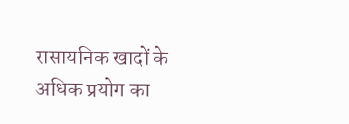रासायनिक खादों के अधिक प्रयोग का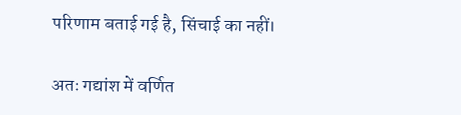परिणाम बताई गई है, सिंचाई का नहीं।

अतः गद्यांश में वर्णित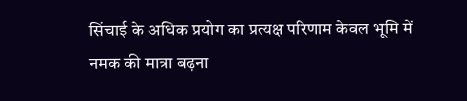सिंचाई के अधिक प्रयोग का प्रत्यक्ष परिणाम केवल भूमि में नमक की मात्रा बढ़ना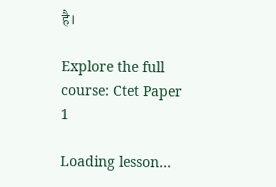है।

Explore the full course: Ctet Paper 1

Loading lesson…